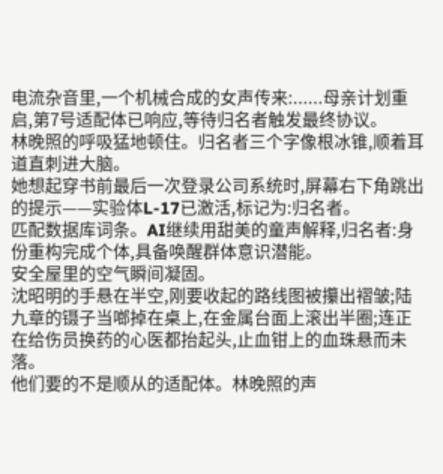电流杂音里,一个机械合成的女声传来:......母亲计划重启,第7号适配体已响应,等待归名者触发最终协议。
林晚照的呼吸猛地顿住。归名者三个字像根冰锥,顺着耳道直刺进大脑。
她想起穿书前最后一次登录公司系统时,屏幕右下角跳出的提示——实验体L-17已激活,标记为:归名者。
匹配数据库词条。AI继续用甜美的童声解释,归名者:身份重构完成个体,具备唤醒群体意识潜能。
安全屋里的空气瞬间凝固。
沈昭明的手悬在半空,刚要收起的路线图被攥出褶皱;陆九章的镊子当啷掉在桌上,在金属台面上滚出半圈;连正在给伤员换药的心医都抬起头,止血钳上的血珠悬而未落。
他们要的不是顺从的适配体。林晚照的声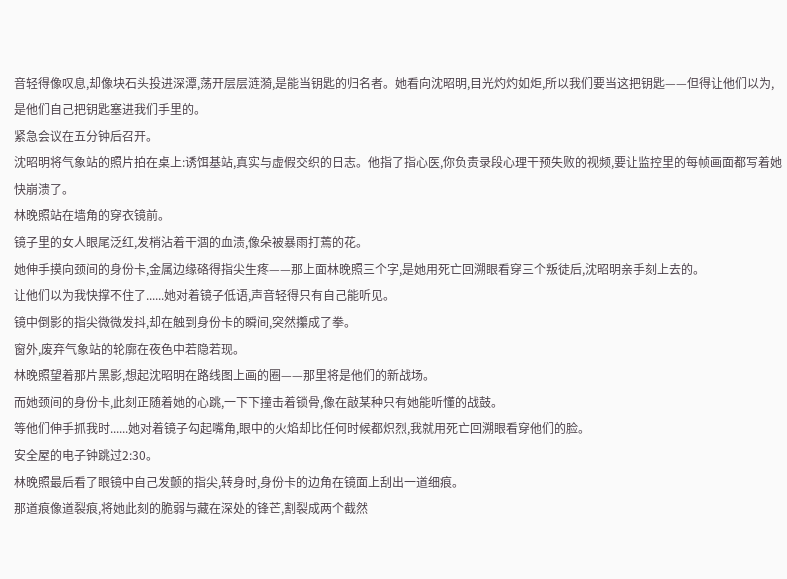音轻得像叹息,却像块石头投进深潭,荡开层层涟漪,是能当钥匙的归名者。她看向沈昭明,目光灼灼如炬,所以我们要当这把钥匙——但得让他们以为,是他们自己把钥匙塞进我们手里的。
紧急会议在五分钟后召开。
沈昭明将气象站的照片拍在桌上:诱饵基站,真实与虚假交织的日志。他指了指心医,你负责录段心理干预失败的视频,要让监控里的每帧画面都写着她快崩溃了。
林晚照站在墙角的穿衣镜前。
镜子里的女人眼尾泛红,发梢沾着干涸的血渍,像朵被暴雨打蔫的花。
她伸手摸向颈间的身份卡,金属边缘硌得指尖生疼——那上面林晚照三个字,是她用死亡回溯眼看穿三个叛徒后,沈昭明亲手刻上去的。
让他们以为我快撑不住了......她对着镜子低语,声音轻得只有自己能听见。
镜中倒影的指尖微微发抖,却在触到身份卡的瞬间,突然攥成了拳。
窗外,废弃气象站的轮廓在夜色中若隐若现。
林晚照望着那片黑影,想起沈昭明在路线图上画的圈——那里将是他们的新战场。
而她颈间的身份卡,此刻正随着她的心跳,一下下撞击着锁骨,像在敲某种只有她能听懂的战鼓。
等他们伸手抓我时......她对着镜子勾起嘴角,眼中的火焰却比任何时候都炽烈,我就用死亡回溯眼看穿他们的脸。
安全屋的电子钟跳过2:30。
林晚照最后看了眼镜中自己发颤的指尖,转身时,身份卡的边角在镜面上刮出一道细痕。
那道痕像道裂痕,将她此刻的脆弱与藏在深处的锋芒,割裂成两个截然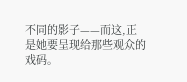不同的影子——而这,正是她要呈现给那些观众的戏码。